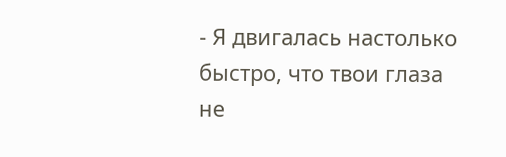- Я двигалась настолько быстро, что твои глаза не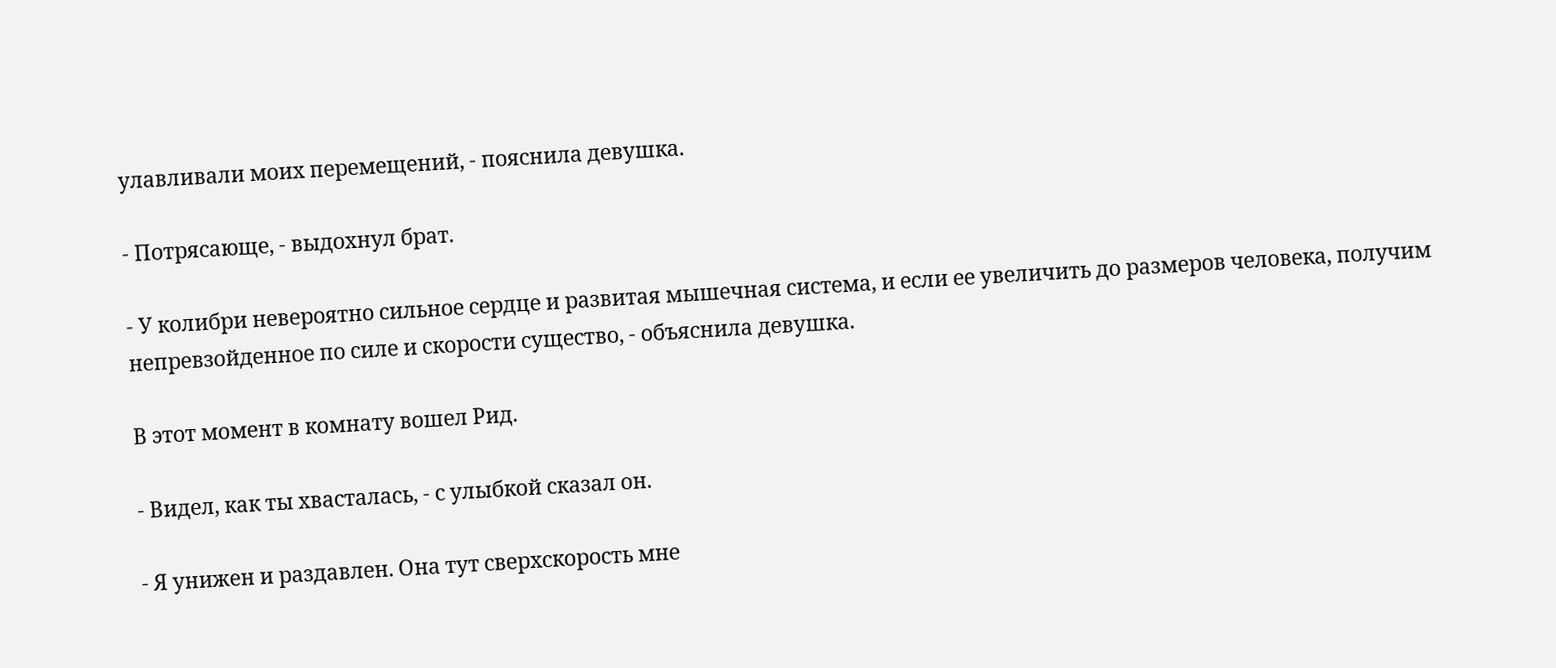улавливали моих перемещений, - пояснила девушка.

- Потрясающе, - выдохнул брат.

- У колибри невероятно сильное сердце и развитая мышечная система, и если ее увеличить до размеров человека, получим непревзойденное по силе и скорости существо, - объяснила девушка.

В этот момент в комнату вошел Рид.

- Видел, как ты хвасталась, - с улыбкой сказал он.

- Я унижен и раздавлен. Она тут сверхскорость мне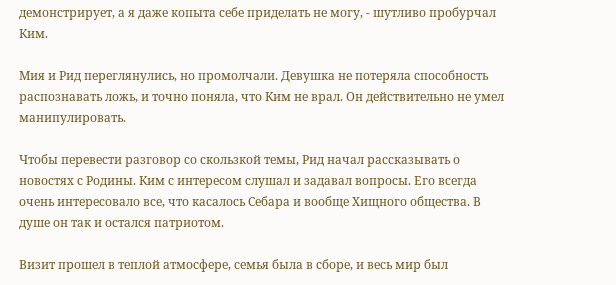демонстрирует, а я даже копыта себе приделать не могу, - шутливо пробурчал Ким.

Мия и Рид переглянулись, но промолчали. Девушка не потеряла способность распознавать ложь, и точно поняла, что Ким не врал. Он действительно не умел манипулировать.

Чтобы перевести разговор со скользкой темы, Рид начал рассказывать о новостях с Родины. Ким с интересом слушал и задавал вопросы. Его всегда очень интересовало все, что касалось Себара и вообще Хищного общества. В душе он так и остался патриотом.

Визит прошел в теплой атмосфере, семья была в сборе, и весь мир был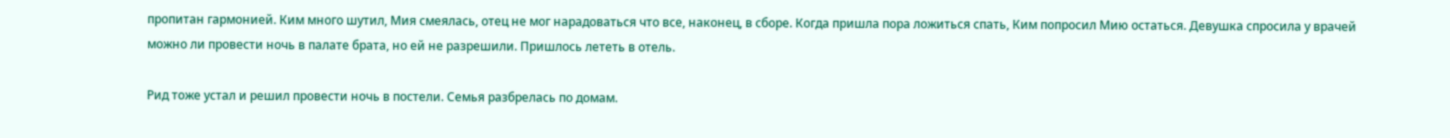пропитан гармонией. Ким много шутил, Мия смеялась, отец не мог нарадоваться что все, наконец, в сборе. Когда пришла пора ложиться спать, Ким попросил Мию остаться. Девушка спросила у врачей можно ли провести ночь в палате брата, но ей не разрешили. Пришлось лететь в отель.

Рид тоже устал и решил провести ночь в постели. Семья разбрелась по домам.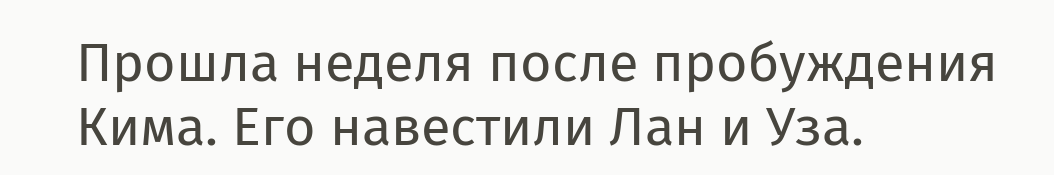Прошла неделя после пробуждения Кима. Его навестили Лан и Уза.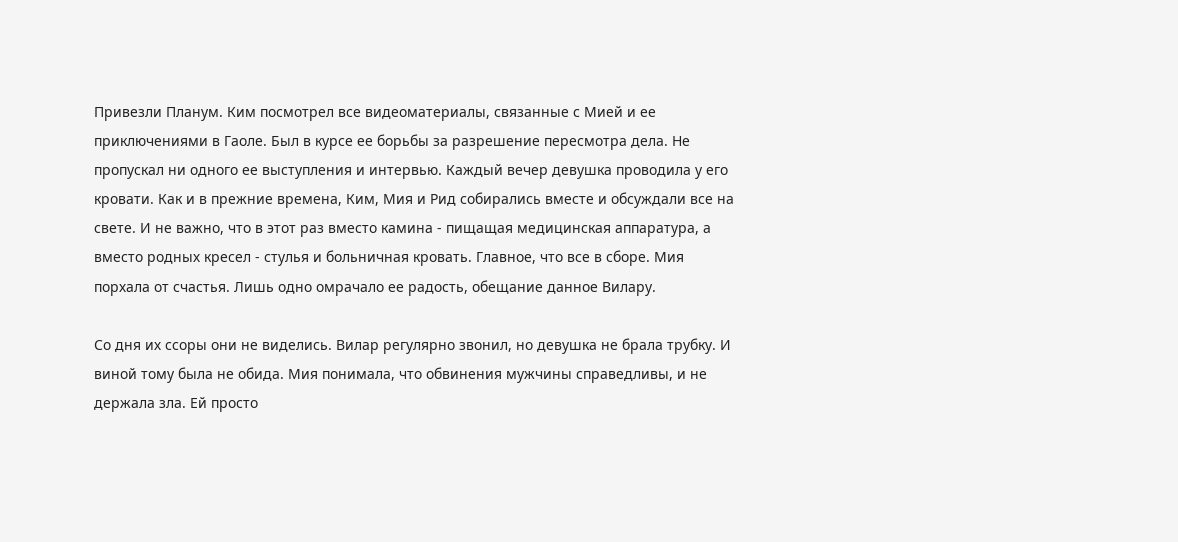Привезли Планум. Ким посмотрел все видеоматериалы, связанные с Мией и ее приключениями в Гаоле. Был в курсе ее борьбы за разрешение пересмотра дела. Не пропускал ни одного ее выступления и интервью. Каждый вечер девушка проводила у его кровати. Как и в прежние времена, Ким, Мия и Рид собирались вместе и обсуждали все на свете. И не важно, что в этот раз вместо камина - пищащая медицинская аппаратура, а вместо родных кресел - стулья и больничная кровать. Главное, что все в сборе. Мия порхала от счастья. Лишь одно омрачало ее радость, обещание данное Вилару.

Со дня их ссоры они не виделись. Вилар регулярно звонил, но девушка не брала трубку. И виной тому была не обида. Мия понимала, что обвинения мужчины справедливы, и не держала зла. Ей просто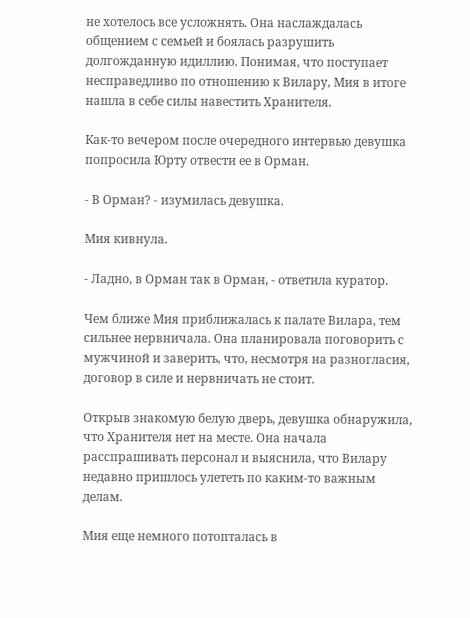не хотелось все усложнять. Она наслаждалась общением с семьей и боялась разрушить долгожданную идиллию. Понимая, что поступает несправедливо по отношению к Вилару, Мия в итоге нашла в себе силы навестить Хранителя.

Как-то вечером после очередного интервью девушка попросила Юрту отвести ее в Орман.

- В Орман? - изумилась девушка.

Мия кивнула.

- Ладно, в Орман так в Орман, - ответила куратор.

Чем ближе Мия приближалась к палате Вилара, тем сильнее нервничала. Она планировала поговорить с мужчиной и заверить, что, несмотря на разногласия, договор в силе и нервничать не стоит.

Открыв знакомую белую дверь, девушка обнаружила, что Хранителя нет на месте. Она начала расспрашивать персонал и выяснила, что Вилару недавно пришлось улететь по каким-то важным делам.

Мия еще немного потопталась в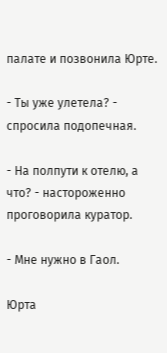палате и позвонила Юрте.

- Ты уже улетела? - спросила подопечная.

- На полпути к отелю, а что? - настороженно проговорила куратор.

- Мне нужно в Гаол.

Юрта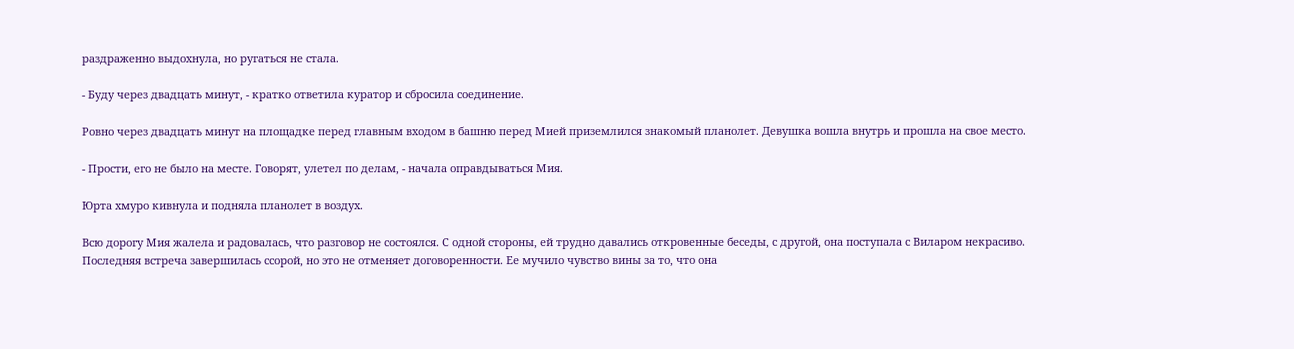раздраженно выдохнула, но ругаться не стала.

- Буду через двадцать минут, - кратко ответила куратор и сбросила соединение.

Ровно через двадцать минут на площадке перед главным входом в башню перед Мией приземлился знакомый планолет. Девушка вошла внутрь и прошла на свое место.

- Прости, его не было на месте. Говорят, улетел по делам, - начала оправдываться Мия.

Юрта хмуро кивнула и подняла планолет в воздух.

Всю дорогу Мия жалела и радовалась, что разговор не состоялся. С одной стороны, ей трудно давались откровенные беседы, с другой, она поступала с Виларом некрасиво. Последняя встреча завершилась ссорой, но это не отменяет договоренности. Ее мучило чувство вины за то, что она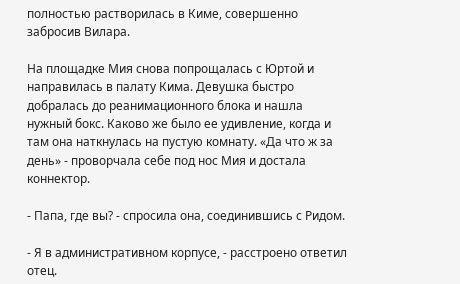полностью растворилась в Киме, совершенно забросив Вилара.

На площадке Мия снова попрощалась с Юртой и направилась в палату Кима. Девушка быстро добралась до реанимационного блока и нашла нужный бокс. Каково же было ее удивление, когда и там она наткнулась на пустую комнату. «Да что ж за день» - проворчала себе под нос Мия и достала коннектор.

- Папа, где вы? - спросила она, соединившись с Ридом.

- Я в административном корпусе, - расстроено ответил отец.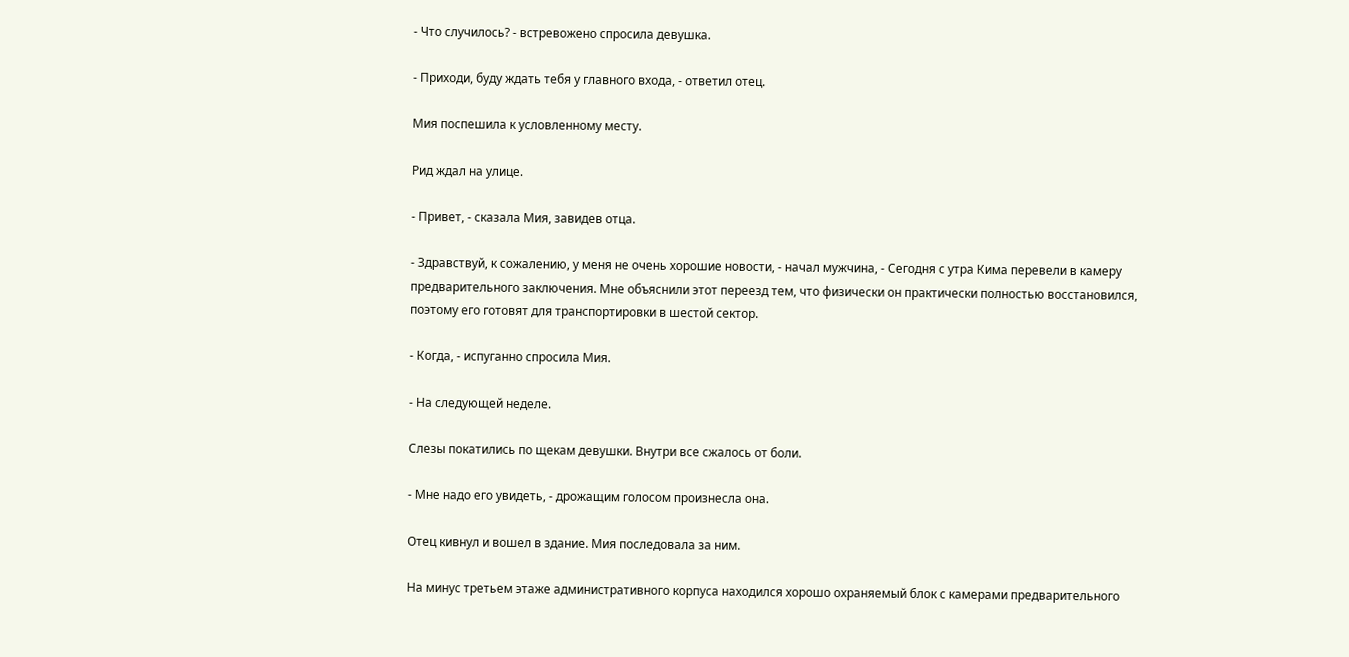- Что случилось? - встревожено спросила девушка.

- Приходи, буду ждать тебя у главного входа, - ответил отец.

Мия поспешила к условленному месту.

Рид ждал на улице.

- Привет, - сказала Мия, завидев отца.

- Здравствуй, к сожалению, у меня не очень хорошие новости, - начал мужчина, - Сегодня с утра Кима перевели в камеру предварительного заключения. Мне объяснили этот переезд тем, что физически он практически полностью восстановился, поэтому его готовят для транспортировки в шестой сектор.

- Когда, - испуганно спросила Мия.

- На следующей неделе.

Слезы покатились по щекам девушки. Внутри все сжалось от боли.

- Мне надо его увидеть, - дрожащим голосом произнесла она.

Отец кивнул и вошел в здание. Мия последовала за ним.

На минус третьем этаже административного корпуса находился хорошо охраняемый блок с камерами предварительного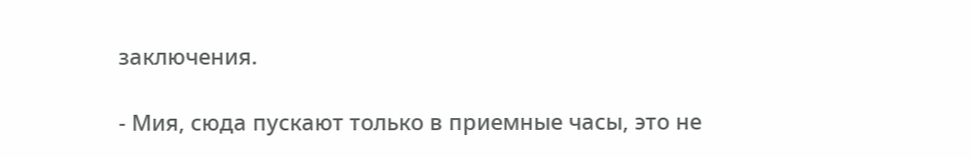заключения.

- Мия, сюда пускают только в приемные часы, это не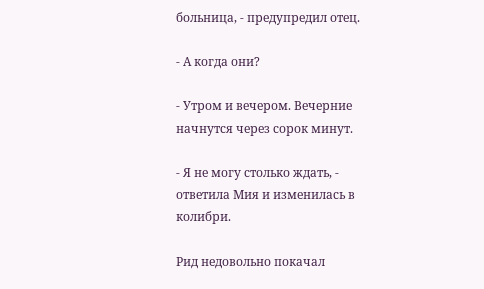больница, - предупредил отец.

- А когда они?

- Утром и вечером. Вечерние начнутся через сорок минут.

- Я не могу столько ждать, - ответила Мия и изменилась в колибри.

Рид недовольно покачал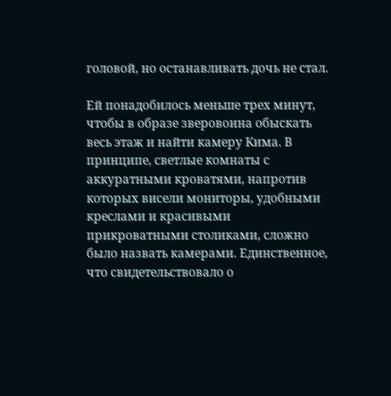головой, но останавливать дочь не стал.

Ей понадобилось меньше трех минут, чтобы в образе зверовоина обыскать весь этаж и найти камеру Кима. В принципе, светлые комнаты с аккуратными кроватями, напротив которых висели мониторы, удобными креслами и красивыми прикроватными столиками, сложно было назвать камерами. Единственное, что свидетельствовало о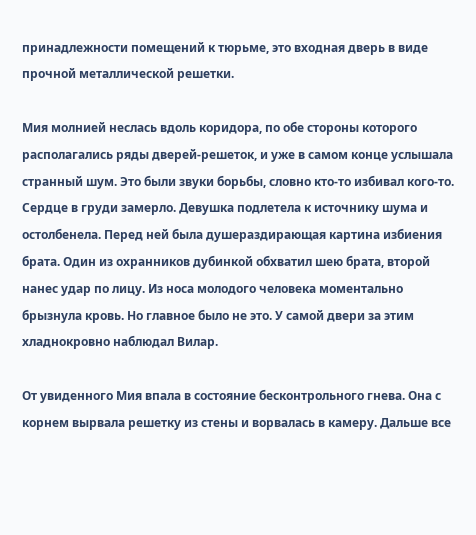принадлежности помещений к тюрьме, это входная дверь в виде прочной металлической решетки.

Мия молнией неслась вдоль коридора, по обе стороны которого располагались ряды дверей-решеток, и уже в самом конце услышала странный шум. Это были звуки борьбы, словно кто-то избивал кого-то. Сердце в груди замерло. Девушка подлетела к источнику шума и остолбенела. Перед ней была душераздирающая картина избиения брата. Один из охранников дубинкой обхватил шею брата, второй нанес удар по лицу. Из носа молодого человека моментально брызнула кровь. Но главное было не это. У самой двери за этим хладнокровно наблюдал Вилар.

От увиденного Мия впала в состояние бесконтрольного гнева. Она с корнем вырвала решетку из стены и ворвалась в камеру. Дальше все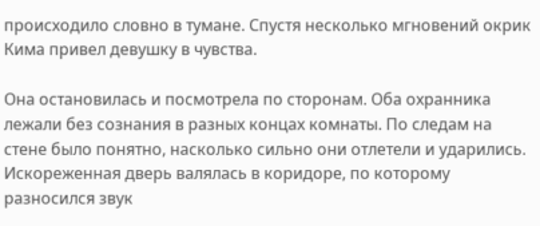происходило словно в тумане. Спустя несколько мгновений окрик Кима привел девушку в чувства.

Она остановилась и посмотрела по сторонам. Оба охранника лежали без сознания в разных концах комнаты. По следам на стене было понятно, насколько сильно они отлетели и ударились. Искореженная дверь валялась в коридоре, по которому разносился звук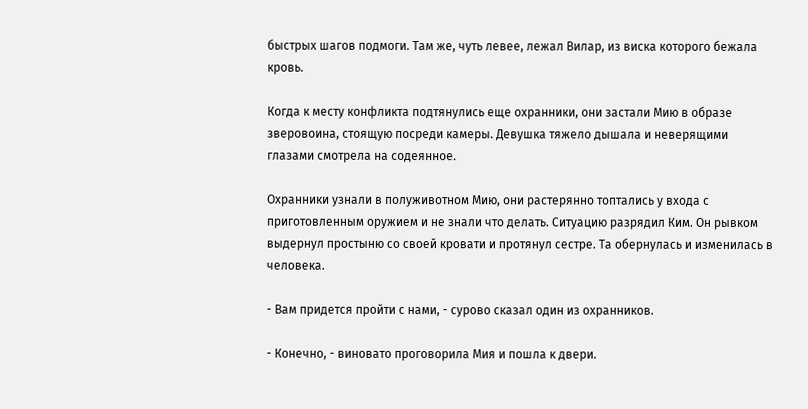быстрых шагов подмоги. Там же, чуть левее, лежал Вилар, из виска которого бежала кровь.

Когда к месту конфликта подтянулись еще охранники, они застали Мию в образе зверовоина, стоящую посреди камеры. Девушка тяжело дышала и неверящими глазами смотрела на содеянное.

Охранники узнали в полуживотном Мию, они растерянно топтались у входа с приготовленным оружием и не знали что делать. Ситуацию разрядил Ким. Он рывком выдернул простыню со своей кровати и протянул сестре. Та обернулась и изменилась в человека.

- Вам придется пройти с нами, - сурово сказал один из охранников.

- Конечно, - виновато проговорила Мия и пошла к двери.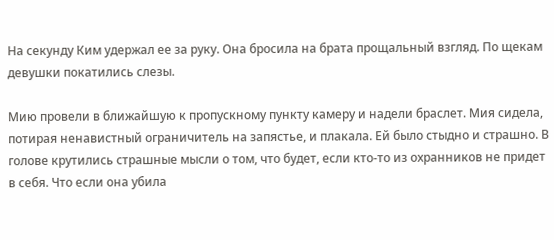На секунду Ким удержал ее за руку. Она бросила на брата прощальный взгляд. По щекам девушки покатились слезы.

Мию провели в ближайшую к пропускному пункту камеру и надели браслет. Мия сидела, потирая ненавистный ограничитель на запястье, и плакала. Ей было стыдно и страшно. В голове крутились страшные мысли о том, что будет, если кто-то из охранников не придет в себя. Что если она убила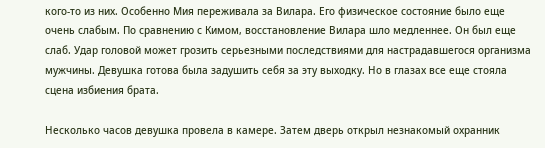кого-то из них. Особенно Мия переживала за Вилара. Его физическое состояние было еще очень слабым. По сравнению с Кимом, восстановление Вилара шло медленнее. Он был еще слаб. Удар головой может грозить серьезными последствиями для настрадавшегося организма мужчины. Девушка готова была задушить себя за эту выходку. Но в глазах все еще стояла сцена избиения брата.

Несколько часов девушка провела в камере. Затем дверь открыл незнакомый охранник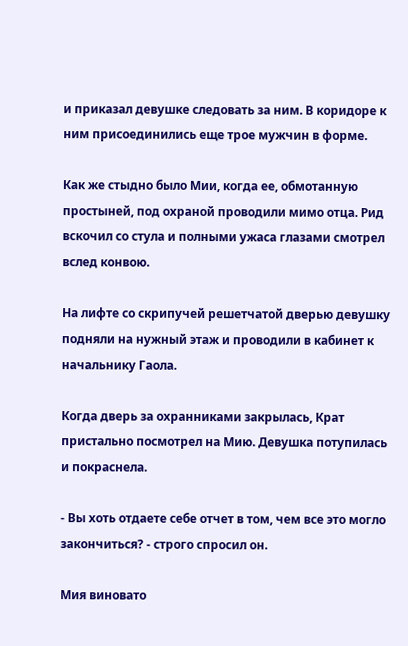и приказал девушке следовать за ним. В коридоре к ним присоединились еще трое мужчин в форме.

Как же стыдно было Мии, когда ее, обмотанную простыней, под охраной проводили мимо отца. Рид вскочил со стула и полными ужаса глазами смотрел вслед конвою.

На лифте со скрипучей решетчатой дверью девушку подняли на нужный этаж и проводили в кабинет к начальнику Гаола.

Когда дверь за охранниками закрылась, Крат пристально посмотрел на Мию. Девушка потупилась и покраснела.

- Вы хоть отдаете себе отчет в том, чем все это могло закончиться? - строго спросил он.

Мия виновато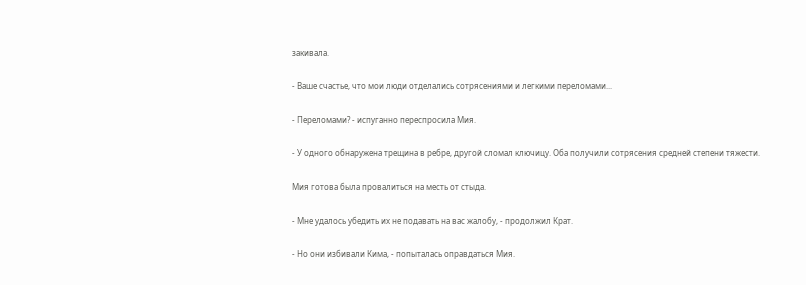закивала.

- Ваше счастье, что мои люди отделались сотрясениями и легкими переломами...

- Переломами? - испуганно переспросила Мия.

- У одного обнаружена трещина в ребре, другой сломал ключицу. Оба получили сотрясения средней степени тяжести.

Мия готова была провалиться на месть от стыда.

- Мне удалось убедить их не подавать на вас жалобу, - продолжил Крат.

- Но они избивали Кима, - попыталась оправдаться Мия.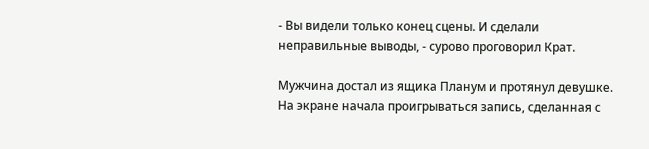- Вы видели только конец сцены. И сделали неправильные выводы, - сурово проговорил Крат.

Мужчина достал из ящика Планум и протянул девушке. На экране начала проигрываться запись, сделанная с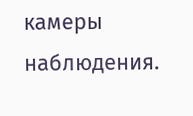камеры наблюдения.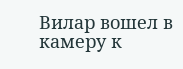Вилар вошел в камеру к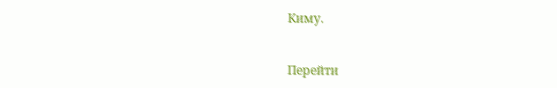Киму.


Перейти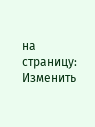на страницу:
Изменить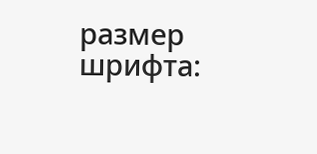размер шрифта: